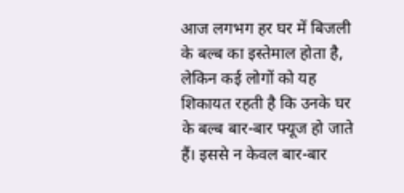आज लगभग हर घर में बिजली के बल्ब का इस्तेमाल होता है, लेकिन कई लोगों को यह शिकायत रहती है कि उनके घर के बल्ब बार-बार फ्यूज हो जाते हैं। इससे न केवल बार-बार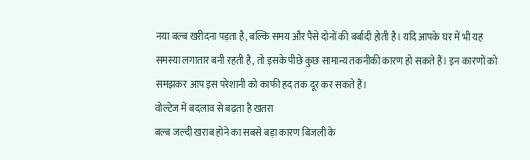नया बल्ब खरीदना पड़ता है, बल्कि समय और पैसे दोनों की बर्बादी होती है। यदि आपके घर में भी यह समस्या लगातार बनी रहती है, तो इसके पीछे कुछ सामान्य तकनीकी कारण हो सकते हैं। इन कारणों को समझकर आप इस परेशानी को काफी हद तक दूर कर सकते हैं।
वोल्टेज में बदलाव से बढ़ता है खतरा
बल्ब जल्दी खराब होने का सबसे बड़ा कारण बिजली के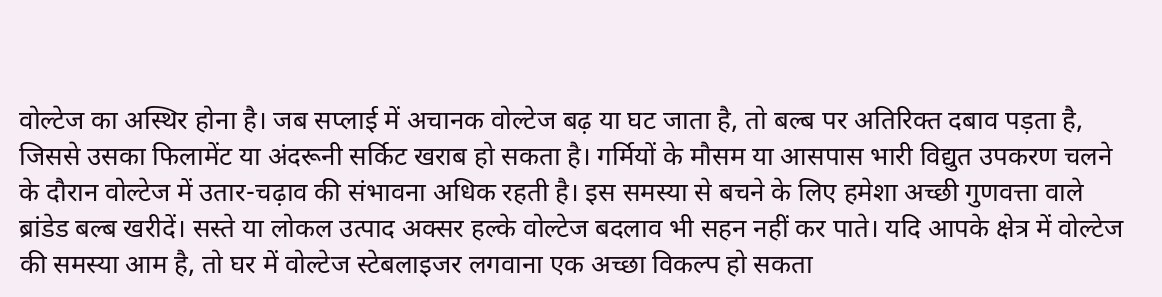वोल्टेज का अस्थिर होना है। जब सप्लाई में अचानक वोल्टेज बढ़ या घट जाता है, तो बल्ब पर अतिरिक्त दबाव पड़ता है, जिससे उसका फिलामेंट या अंदरूनी सर्किट खराब हो सकता है। गर्मियों के मौसम या आसपास भारी विद्युत उपकरण चलने के दौरान वोल्टेज में उतार-चढ़ाव की संभावना अधिक रहती है। इस समस्या से बचने के लिए हमेशा अच्छी गुणवत्ता वाले ब्रांडेड बल्ब खरीदें। सस्ते या लोकल उत्पाद अक्सर हल्के वोल्टेज बदलाव भी सहन नहीं कर पाते। यदि आपके क्षेत्र में वोल्टेज की समस्या आम है, तो घर में वोल्टेज स्टेबलाइजर लगवाना एक अच्छा विकल्प हो सकता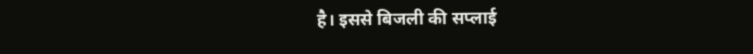है। इससे बिजली की सप्लाई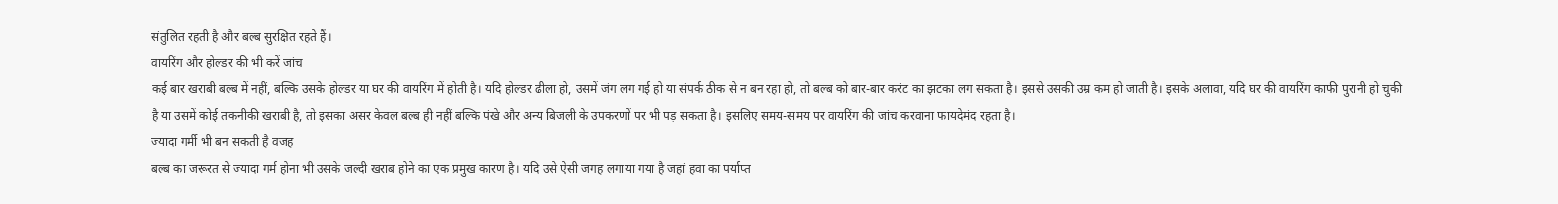संतुलित रहती है और बल्ब सुरक्षित रहते हैं।
वायरिंग और होल्डर की भी करें जांच
कई बार खराबी बल्ब में नहीं, बल्कि उसके होल्डर या घर की वायरिंग में होती है। यदि होल्डर ढीला हो, उसमें जंग लग गई हो या संपर्क ठीक से न बन रहा हो, तो बल्ब को बार-बार करंट का झटका लग सकता है। इससे उसकी उम्र कम हो जाती है। इसके अलावा, यदि घर की वायरिंग काफी पुरानी हो चुकी है या उसमें कोई तकनीकी खराबी है, तो इसका असर केवल बल्ब ही नहीं बल्कि पंखे और अन्य बिजली के उपकरणों पर भी पड़ सकता है। इसलिए समय-समय पर वायरिंग की जांच करवाना फायदेमंद रहता है।
ज्यादा गर्मी भी बन सकती है वजह
बल्ब का जरूरत से ज्यादा गर्म होना भी उसके जल्दी खराब होने का एक प्रमुख कारण है। यदि उसे ऐसी जगह लगाया गया है जहां हवा का पर्याप्त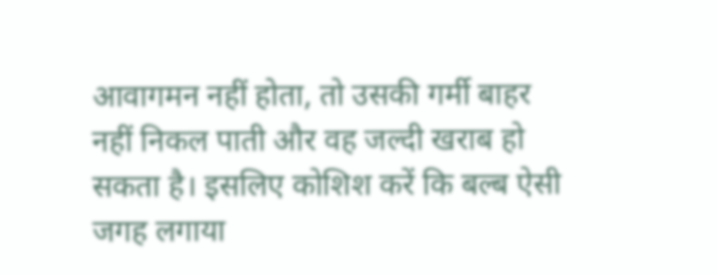आवागमन नहीं होता, तो उसकी गर्मी बाहर नहीं निकल पाती और वह जल्दी खराब हो सकता है। इसलिए कोशिश करें कि बल्ब ऐसी जगह लगाया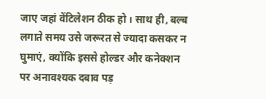जाए जहां वेंटिलेशन ठीक हो। साथ ही, बल्ब लगाते समय उसे जरूरत से ज्यादा कसकर न घुमाएं, क्योंकि इससे होल्डर और कनेक्शन पर अनावश्यक दबाव पड़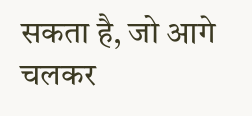सकता है, जो आगे चलकर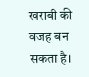खराबी की वजह बन सकता है।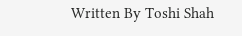Written By Toshi Shah